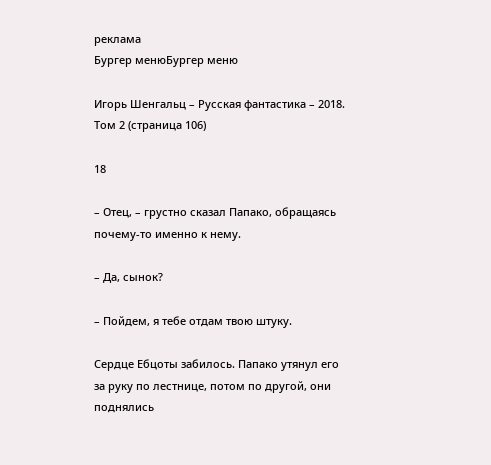реклама
Бургер менюБургер меню

Игорь Шенгальц – Русская фантастика – 2018. Том 2 (страница 106)

18

– Отец, – грустно сказал Папако, обращаясь почему-то именно к нему.

– Да, сынок?

– Пойдем, я тебе отдам твою штуку.

Сердце Ебцоты забилось. Папако утянул его за руку по лестнице, потом по другой, они поднялись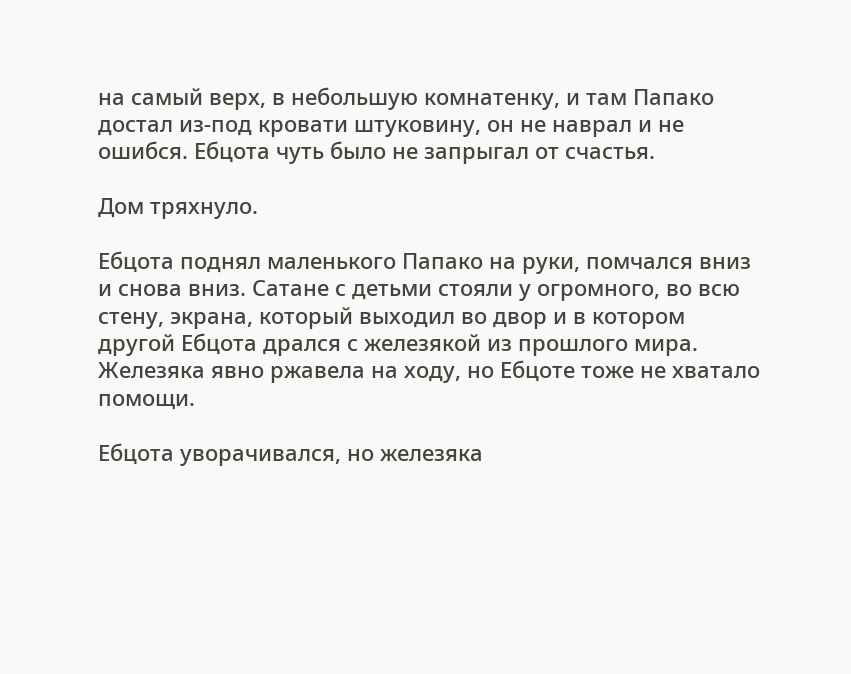на самый верх, в небольшую комнатенку, и там Папако достал из-под кровати штуковину, он не наврал и не ошибся. Ебцота чуть было не запрыгал от счастья.

Дом тряхнуло.

Ебцота поднял маленького Папако на руки, помчался вниз и снова вниз. Сатане с детьми стояли у огромного, во всю стену, экрана, который выходил во двор и в котором другой Ебцота дрался с железякой из прошлого мира. Железяка явно ржавела на ходу, но Ебцоте тоже не хватало помощи.

Ебцота уворачивался, но железяка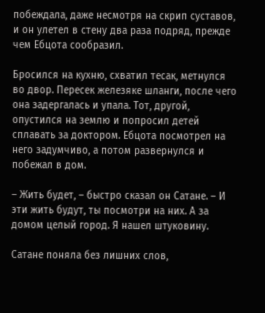побеждала, даже несмотря на скрип суставов, и он улетел в стену два раза подряд, прежде чем Ебцота сообразил.

Бросился на кухню, схватил тесак, метнулся во двор. Пересек железяке шланги, после чего она задергалась и упала. Тот, другой, опустился на землю и попросил детей сплавать за доктором. Ебцота посмотрел на него задумчиво, а потом развернулся и побежал в дом.

– Жить будет, – быстро сказал он Сатане. – И эти жить будут, ты посмотри на них. А за домом целый город. Я нашел штуковину.

Сатане поняла без лишних слов,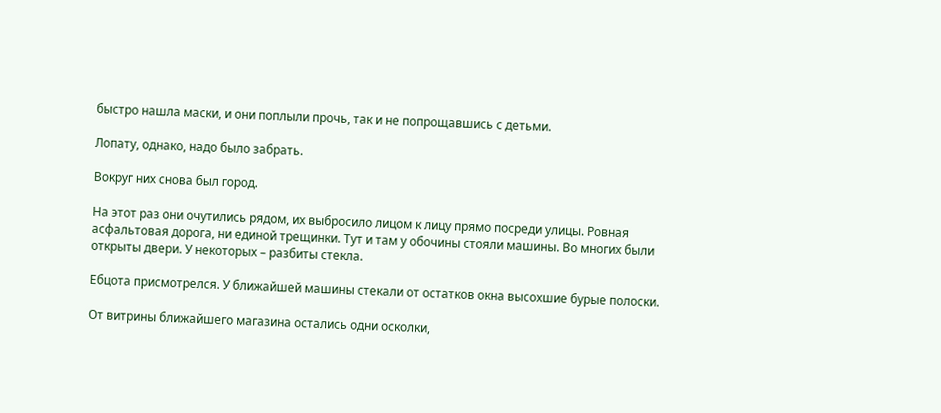быстро нашла маски, и они поплыли прочь, так и не попрощавшись с детьми.

Лопату, однако, надо было забрать.

Вокруг них снова был город.

На этот раз они очутились рядом, их выбросило лицом к лицу прямо посреди улицы. Ровная асфальтовая дорога, ни единой трещинки. Тут и там у обочины стояли машины. Во многих были открыты двери. У некоторых – разбиты стекла.

Ебцота присмотрелся. У ближайшей машины стекали от остатков окна высохшие бурые полоски.

От витрины ближайшего магазина остались одни осколки,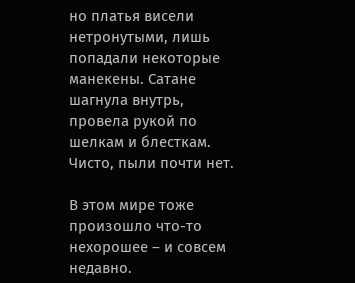но платья висели нетронутыми, лишь попадали некоторые манекены. Сатане шагнула внутрь, провела рукой по шелкам и блесткам. Чисто, пыли почти нет.

В этом мире тоже произошло что-то нехорошее – и совсем недавно.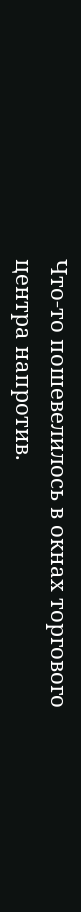Что-то пошевелилось в окнах торгового центра напротив.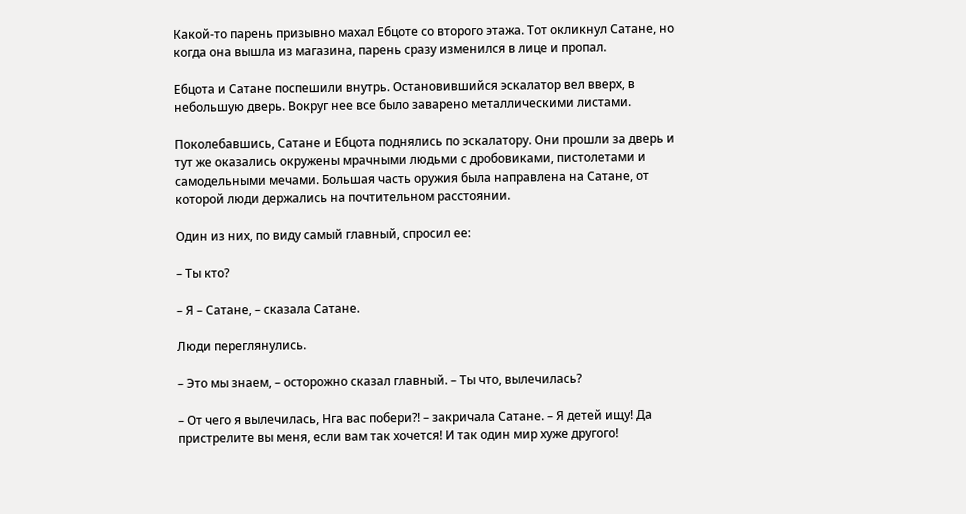Какой-то парень призывно махал Ебцоте со второго этажа. Тот окликнул Сатане, но когда она вышла из магазина, парень сразу изменился в лице и пропал.

Ебцота и Сатане поспешили внутрь. Остановившийся эскалатор вел вверх, в небольшую дверь. Вокруг нее все было заварено металлическими листами.

Поколебавшись, Сатане и Ебцота поднялись по эскалатору. Они прошли за дверь и тут же оказались окружены мрачными людьми с дробовиками, пистолетами и самодельными мечами. Большая часть оружия была направлена на Сатане, от которой люди держались на почтительном расстоянии.

Один из них, по виду самый главный, спросил ее:

– Ты кто?

– Я – Сатане, – сказала Сатане.

Люди переглянулись.

– Это мы знаем, – осторожно сказал главный. – Ты что, вылечилась?

– От чего я вылечилась, Нга вас побери?! – закричала Сатане. – Я детей ищу! Да пристрелите вы меня, если вам так хочется! И так один мир хуже другого!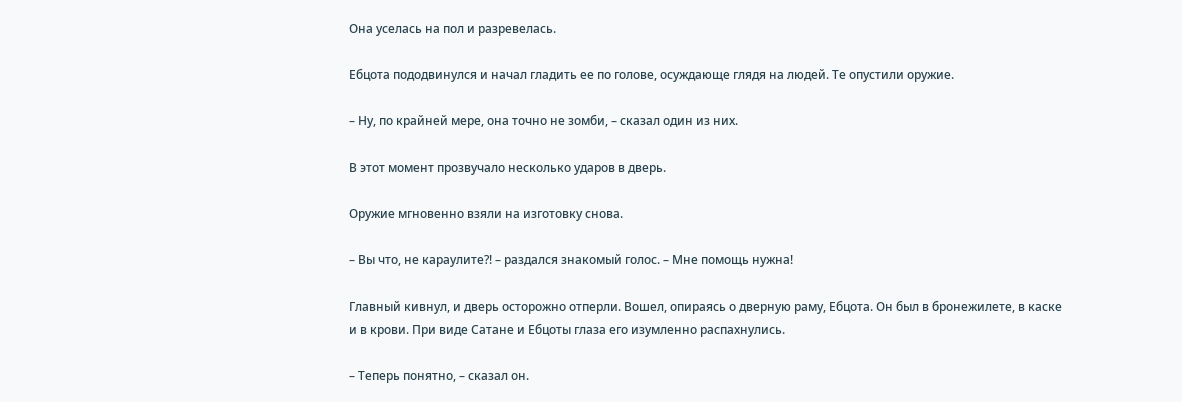Она уселась на пол и разревелась.

Ебцота пододвинулся и начал гладить ее по голове, осуждающе глядя на людей. Те опустили оружие.

– Ну, по крайней мере, она точно не зомби, – сказал один из них.

В этот момент прозвучало несколько ударов в дверь.

Оружие мгновенно взяли на изготовку снова.

– Вы что, не караулите?! – раздался знакомый голос. – Мне помощь нужна!

Главный кивнул, и дверь осторожно отперли. Вошел, опираясь о дверную раму, Ебцота. Он был в бронежилете, в каске и в крови. При виде Сатане и Ебцоты глаза его изумленно распахнулись.

– Теперь понятно, – сказал он.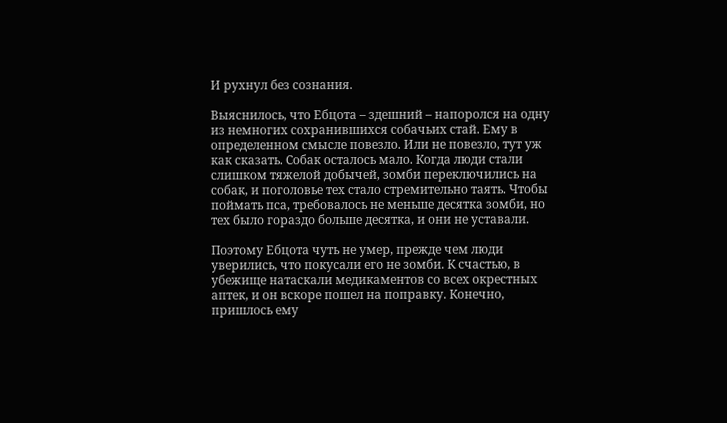И рухнул без сознания.

Выяснилось, что Ебцота – здешний – напоролся на одну из немногих сохранившихся собачьих стай. Ему в определенном смысле повезло. Или не повезло, тут уж как сказать. Собак осталось мало. Когда люди стали слишком тяжелой добычей, зомби переключились на собак, и поголовье тех стало стремительно таять. Чтобы поймать пса, требовалось не меньше десятка зомби, но тех было гораздо больше десятка, и они не уставали.

Поэтому Ебцота чуть не умер, прежде чем люди уверились, что покусали его не зомби. К счастью, в убежище натаскали медикаментов со всех окрестных аптек, и он вскоре пошел на поправку. Конечно, пришлось ему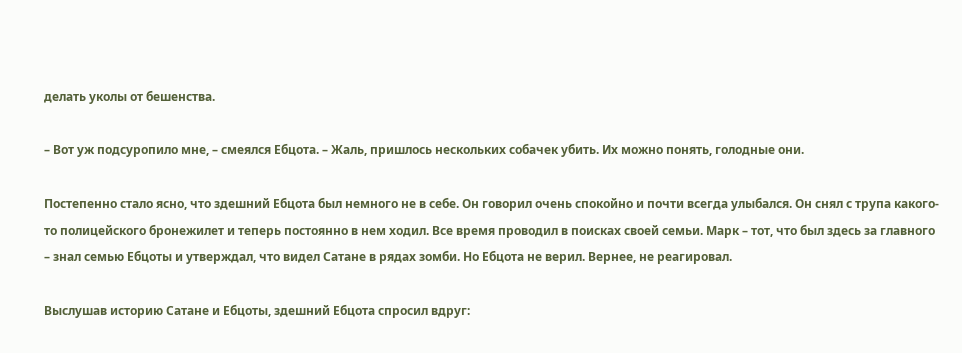делать уколы от бешенства.

– Вот уж подсуропило мне, – смеялся Ебцота. – Жаль, пришлось нескольких собачек убить. Их можно понять, голодные они.

Постепенно стало ясно, что здешний Ебцота был немного не в себе. Он говорил очень спокойно и почти всегда улыбался. Он снял с трупа какого-то полицейского бронежилет и теперь постоянно в нем ходил. Все время проводил в поисках своей семьи. Марк – тот, что был здесь за главного – знал семью Ебцоты и утверждал, что видел Сатане в рядах зомби. Но Ебцота не верил. Вернее, не реагировал.

Выслушав историю Сатане и Ебцоты, здешний Ебцота спросил вдруг: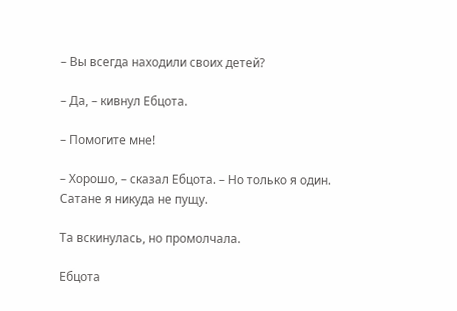– Вы всегда находили своих детей?

– Да, – кивнул Ебцота.

– Помогите мне!

– Хорошо, – сказал Ебцота. – Но только я один. Сатане я никуда не пущу.

Та вскинулась, но промолчала.

Ебцота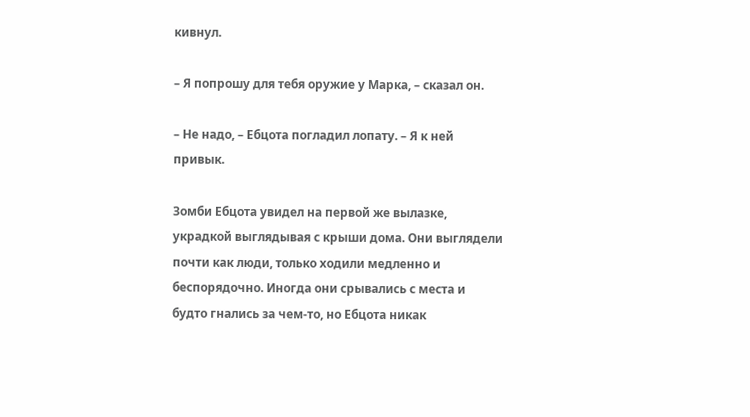кивнул.

– Я попрошу для тебя оружие у Марка, – сказал он.

– Не надо, – Ебцота погладил лопату. – Я к ней привык.

Зомби Ебцота увидел на первой же вылазке, украдкой выглядывая с крыши дома. Они выглядели почти как люди, только ходили медленно и беспорядочно. Иногда они срывались с места и будто гнались за чем-то, но Ебцота никак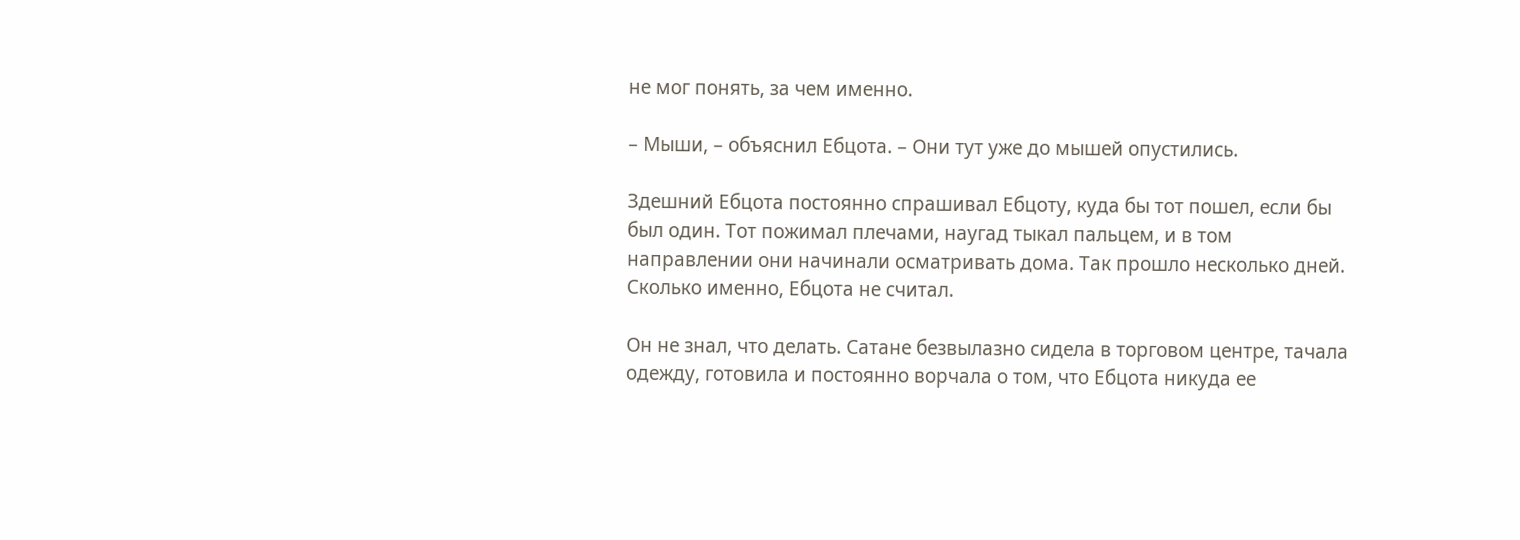не мог понять, за чем именно.

– Мыши, – объяснил Ебцота. – Они тут уже до мышей опустились.

Здешний Ебцота постоянно спрашивал Ебцоту, куда бы тот пошел, если бы был один. Тот пожимал плечами, наугад тыкал пальцем, и в том направлении они начинали осматривать дома. Так прошло несколько дней. Сколько именно, Ебцота не считал.

Он не знал, что делать. Сатане безвылазно сидела в торговом центре, тачала одежду, готовила и постоянно ворчала о том, что Ебцота никуда ее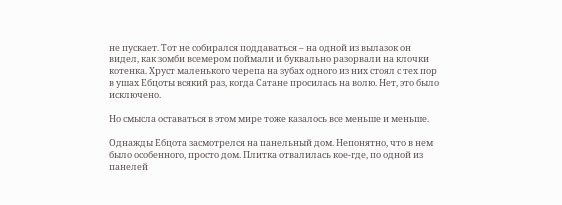не пускает. Тот не собирался поддаваться – на одной из вылазок он видел, как зомби всемером поймали и буквально разорвали на клочки котенка. Хруст маленького черепа на зубах одного из них стоял с тех пор в ушах Ебцоты всякий раз, когда Сатане просилась на волю. Нет, это было исключено.

Но смысла оставаться в этом мире тоже казалось все меньше и меньше.

Однажды Ебцота засмотрелся на панельный дом. Непонятно, что в нем было особенного, просто дом. Плитка отвалилась кое-где, по одной из панелей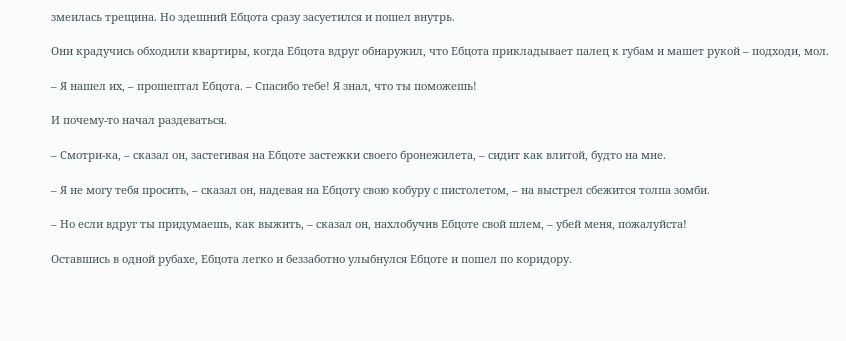змеилась трещина. Но здешний Ебцота сразу засуетился и пошел внутрь.

Они крадучись обходили квартиры, когда Ебцота вдруг обнаружил, что Ебцота прикладывает палец к губам и машет рукой – подходи, мол.

– Я нашел их, – прошептал Ебцота. – Спасибо тебе! Я знал, что ты поможешь!

И почему-то начал раздеваться.

– Смотри-ка, – сказал он, застегивая на Ебцоте застежки своего бронежилета, – сидит как влитой, будто на мне.

– Я не могу тебя просить, – сказал он, надевая на Ебцоту свою кобуру с пистолетом, – на выстрел сбежится толпа зомби.

– Но если вдруг ты придумаешь, как выжить, – сказал он, нахлобучив Ебцоте свой шлем, – убей меня, пожалуйста!

Оставшись в одной рубахе, Ебцота легко и беззаботно улыбнулся Ебцоте и пошел по коридору.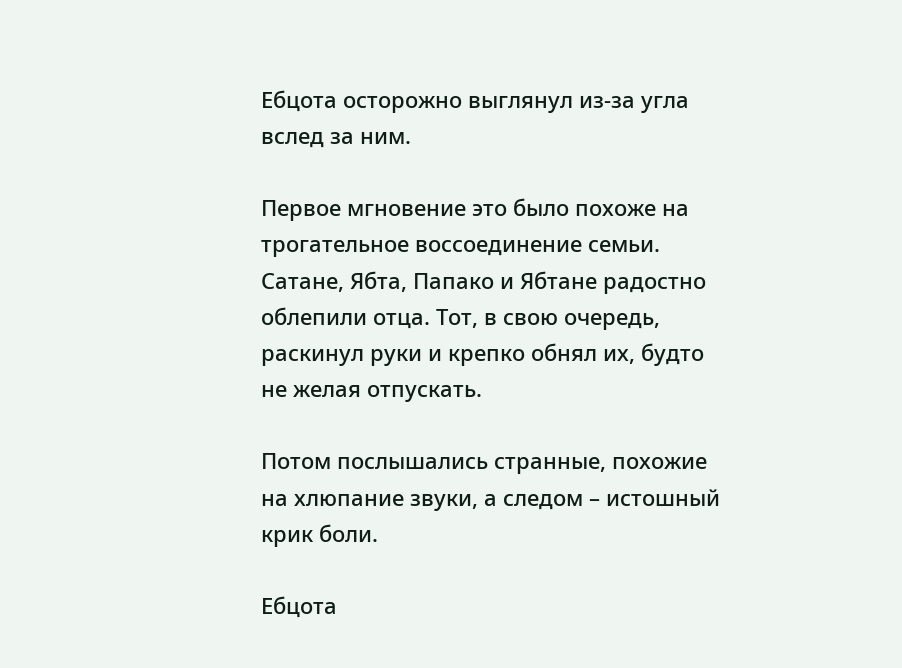Ебцота осторожно выглянул из-за угла вслед за ним.

Первое мгновение это было похоже на трогательное воссоединение семьи. Сатане, Ябта, Папако и Ябтане радостно облепили отца. Тот, в свою очередь, раскинул руки и крепко обнял их, будто не желая отпускать.

Потом послышались странные, похожие на хлюпание звуки, а следом – истошный крик боли.

Ебцота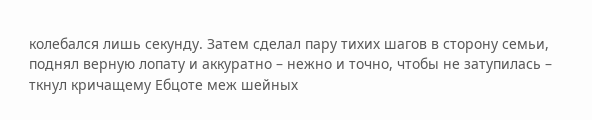колебался лишь секунду. Затем сделал пару тихих шагов в сторону семьи, поднял верную лопату и аккуратно – нежно и точно, чтобы не затупилась – ткнул кричащему Ебцоте меж шейных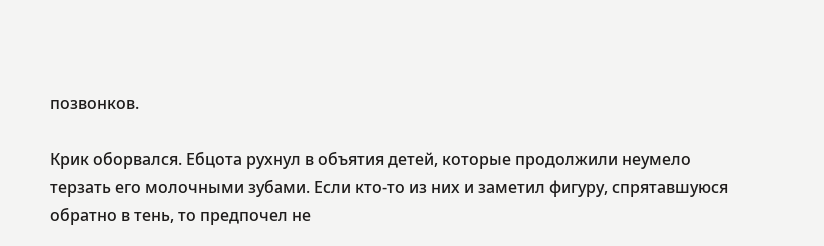позвонков.

Крик оборвался. Ебцота рухнул в объятия детей, которые продолжили неумело терзать его молочными зубами. Если кто-то из них и заметил фигуру, спрятавшуюся обратно в тень, то предпочел не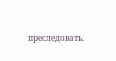преследовать.